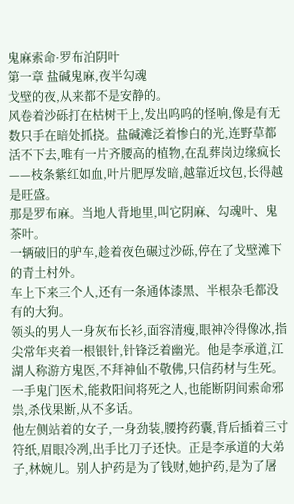鬼麻索命·罗布泊阴叶
第一章 盐碱鬼麻,夜半勾魂
戈壁的夜,从来都不是安静的。
风卷着沙砾打在枯树干上,发出呜呜的怪响,像是有无数只手在暗处抓挠。盐碱滩泛着惨白的光,连野草都活不下去,唯有一片齐腰高的植物,在乱葬岗边缘疯长——枝条紫红如血,叶片肥厚发暗,越靠近坟包,长得越是旺盛。
那是罗布麻。当地人背地里,叫它阴麻、勾魂叶、鬼茶叶。
一辆破旧的驴车,趁着夜色碾过沙砾,停在了戈壁滩下的青土村外。
车上下来三个人,还有一条通体漆黑、半根杂毛都没有的大狗。
领头的男人一身灰布长衫,面容清瘦,眼神冷得像冰,指尖常年夹着一根银针,针锋泛着幽光。他是李承道,江湖人称游方鬼医,不拜神仙不敬佛,只信药材与生死。一手鬼门医术,能救阳间将死之人,也能断阴间索命邪祟,杀伐果断,从不多话。
他左侧站着的女子,一身劲装,腰挎药囊,背后插着三寸符纸,眉眼冷冽,出手比刀子还快。正是李承道的大弟子,林婉儿。别人护药是为了钱财,她护药,是为了屠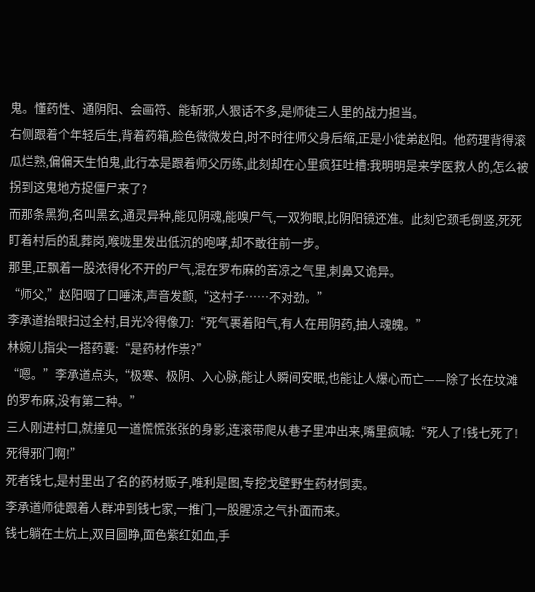鬼。懂药性、通阴阳、会画符、能斩邪,人狠话不多,是师徒三人里的战力担当。
右侧跟着个年轻后生,背着药箱,脸色微微发白,时不时往师父身后缩,正是小徒弟赵阳。他药理背得滚瓜烂熟,偏偏天生怕鬼,此行本是跟着师父历练,此刻却在心里疯狂吐槽:我明明是来学医救人的,怎么被拐到这鬼地方捉僵尸来了?
而那条黑狗,名叫黑玄,通灵异种,能见阴魂,能嗅尸气,一双狗眼,比阴阳镜还准。此刻它颈毛倒竖,死死盯着村后的乱葬岗,喉咙里发出低沉的咆哮,却不敢往前一步。
那里,正飘着一股浓得化不开的尸气,混在罗布麻的苦凉之气里,刺鼻又诡异。
“师父,”赵阳咽了口唾沫,声音发颤,“这村子……不对劲。”
李承道抬眼扫过全村,目光冷得像刀:“死气裹着阳气,有人在用阴药,抽人魂魄。”
林婉儿指尖一搭药囊:“是药材作祟?”
“嗯。”李承道点头,“极寒、极阴、入心脉,能让人瞬间安眠,也能让人爆心而亡——除了长在坟滩的罗布麻,没有第二种。”
三人刚进村口,就撞见一道慌慌张张的身影,连滚带爬从巷子里冲出来,嘴里疯喊:“死人了!钱七死了!死得邪门啊!”
死者钱七,是村里出了名的药材贩子,唯利是图,专挖戈壁野生药材倒卖。
李承道师徒跟着人群冲到钱七家,一推门,一股腥凉之气扑面而来。
钱七躺在土炕上,双目圆睁,面色紫红如血,手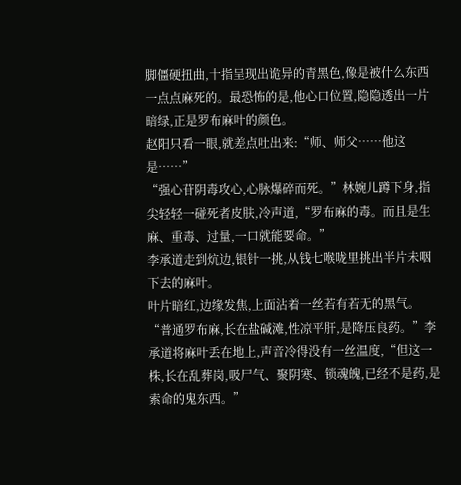脚僵硬扭曲,十指呈现出诡异的青黑色,像是被什么东西一点点麻死的。最恐怖的是,他心口位置,隐隐透出一片暗绿,正是罗布麻叶的颜色。
赵阳只看一眼,就差点吐出来:“师、师父……他这是……”
“强心苷阴毒攻心,心脉爆碎而死。”林婉儿蹲下身,指尖轻轻一碰死者皮肤,冷声道,“罗布麻的毒。而且是生麻、重毒、过量,一口就能要命。”
李承道走到炕边,银针一挑,从钱七喉咙里挑出半片未咽下去的麻叶。
叶片暗红,边缘发焦,上面沾着一丝若有若无的黑气。
“普通罗布麻,长在盐碱滩,性凉平肝,是降压良药。”李承道将麻叶丢在地上,声音冷得没有一丝温度,“但这一株,长在乱葬岗,吸尸气、聚阴寒、锁魂魄,已经不是药,是索命的鬼东西。”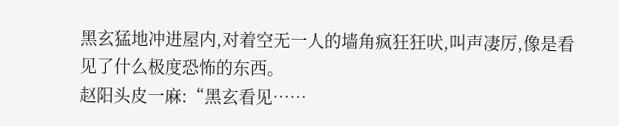黑玄猛地冲进屋内,对着空无一人的墙角疯狂狂吠,叫声凄厉,像是看见了什么极度恐怖的东西。
赵阳头皮一麻:“黑玄看见……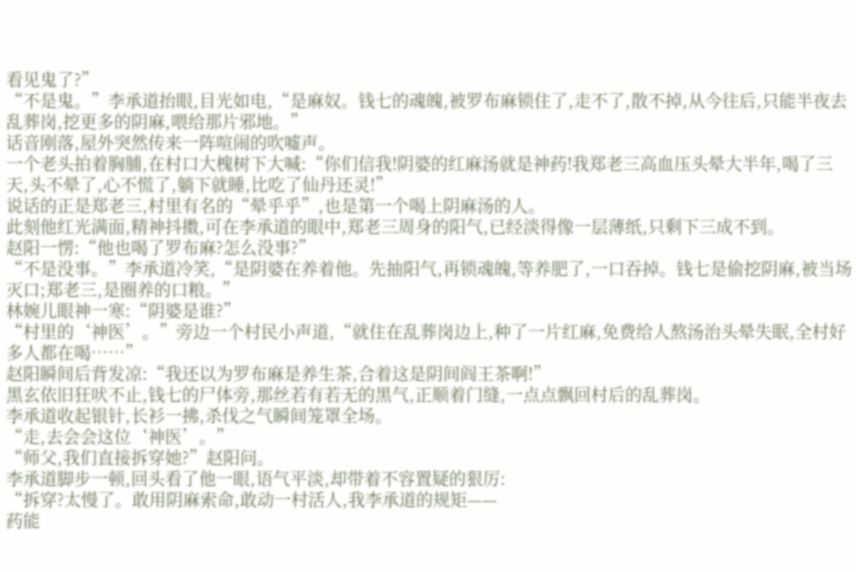看见鬼了?”
“不是鬼。”李承道抬眼,目光如电,“是麻奴。钱七的魂魄,被罗布麻锁住了,走不了,散不掉,从今往后,只能半夜去乱葬岗,挖更多的阴麻,喂给那片邪地。”
话音刚落,屋外突然传来一阵喧闹的吹嘘声。
一个老头拍着胸脯,在村口大槐树下大喊:“你们信我!阴婆的红麻汤就是神药!我郑老三高血压头晕大半年,喝了三天,头不晕了,心不慌了,躺下就睡,比吃了仙丹还灵!”
说话的正是郑老三,村里有名的“晕乎乎”,也是第一个喝上阴麻汤的人。
此刻他红光满面,精神抖擞,可在李承道的眼中,郑老三周身的阳气,已经淡得像一层薄纸,只剩下三成不到。
赵阳一愣:“他也喝了罗布麻?怎么没事?”
“不是没事。”李承道冷笑,“是阴婆在养着他。先抽阳气,再锁魂魄,等养肥了,一口吞掉。钱七是偷挖阴麻,被当场灭口;郑老三,是圈养的口粮。”
林婉儿眼神一寒:“阴婆是谁?”
“村里的‘神医’。”旁边一个村民小声道,“就住在乱葬岗边上,种了一片红麻,免费给人熬汤治头晕失眠,全村好多人都在喝……”
赵阳瞬间后背发凉:“我还以为罗布麻是养生茶,合着这是阴间阎王茶啊!”
黑玄依旧狂吠不止,钱七的尸体旁,那丝若有若无的黑气,正顺着门缝,一点点飘回村后的乱葬岗。
李承道收起银针,长衫一拂,杀伐之气瞬间笼罩全场。
“走,去会会这位‘神医’。”
“师父,我们直接拆穿她?”赵阳问。
李承道脚步一顿,回头看了他一眼,语气平淡,却带着不容置疑的狠厉:
“拆穿?太慢了。敢用阴麻索命,敢动一村活人,我李承道的规矩——
药能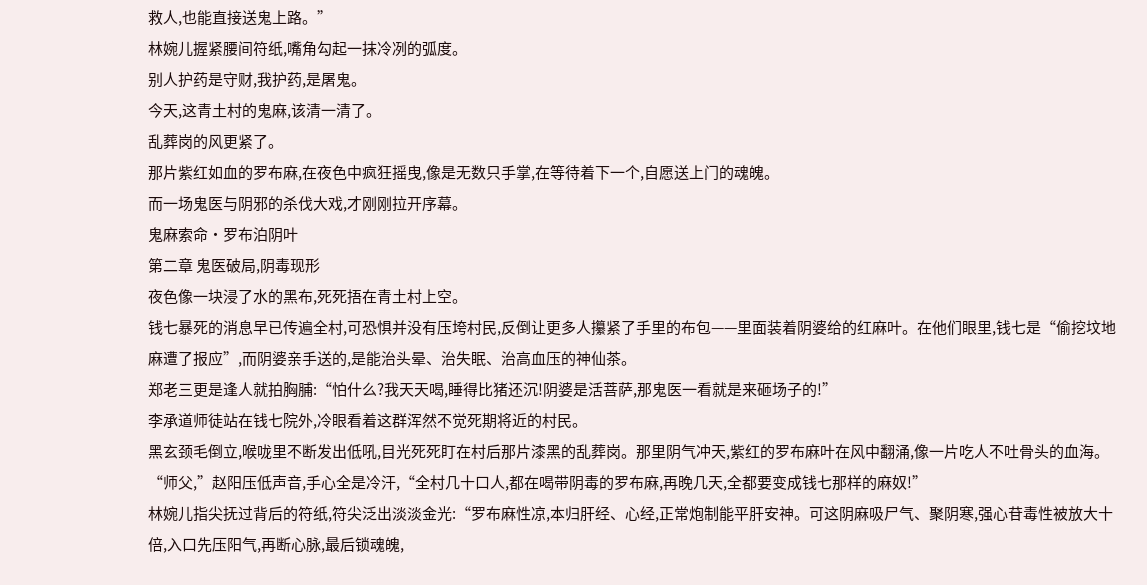救人,也能直接送鬼上路。”
林婉儿握紧腰间符纸,嘴角勾起一抹冷冽的弧度。
别人护药是守财,我护药,是屠鬼。
今天,这青土村的鬼麻,该清一清了。
乱葬岗的风更紧了。
那片紫红如血的罗布麻,在夜色中疯狂摇曳,像是无数只手掌,在等待着下一个,自愿送上门的魂魄。
而一场鬼医与阴邪的杀伐大戏,才刚刚拉开序幕。
鬼麻索命·罗布泊阴叶
第二章 鬼医破局,阴毒现形
夜色像一块浸了水的黑布,死死捂在青土村上空。
钱七暴死的消息早已传遍全村,可恐惧并没有压垮村民,反倒让更多人攥紧了手里的布包——里面装着阴婆给的红麻叶。在他们眼里,钱七是“偷挖坟地麻遭了报应”,而阴婆亲手送的,是能治头晕、治失眠、治高血压的神仙茶。
郑老三更是逢人就拍胸脯:“怕什么?我天天喝,睡得比猪还沉!阴婆是活菩萨,那鬼医一看就是来砸场子的!”
李承道师徒站在钱七院外,冷眼看着这群浑然不觉死期将近的村民。
黑玄颈毛倒立,喉咙里不断发出低吼,目光死死盯在村后那片漆黑的乱葬岗。那里阴气冲天,紫红的罗布麻叶在风中翻涌,像一片吃人不吐骨头的血海。
“师父,”赵阳压低声音,手心全是冷汗,“全村几十口人,都在喝带阴毒的罗布麻,再晚几天,全都要变成钱七那样的麻奴!”
林婉儿指尖抚过背后的符纸,符尖泛出淡淡金光:“罗布麻性凉,本归肝经、心经,正常炮制能平肝安神。可这阴麻吸尸气、聚阴寒,强心苷毒性被放大十倍,入口先压阳气,再断心脉,最后锁魂魄,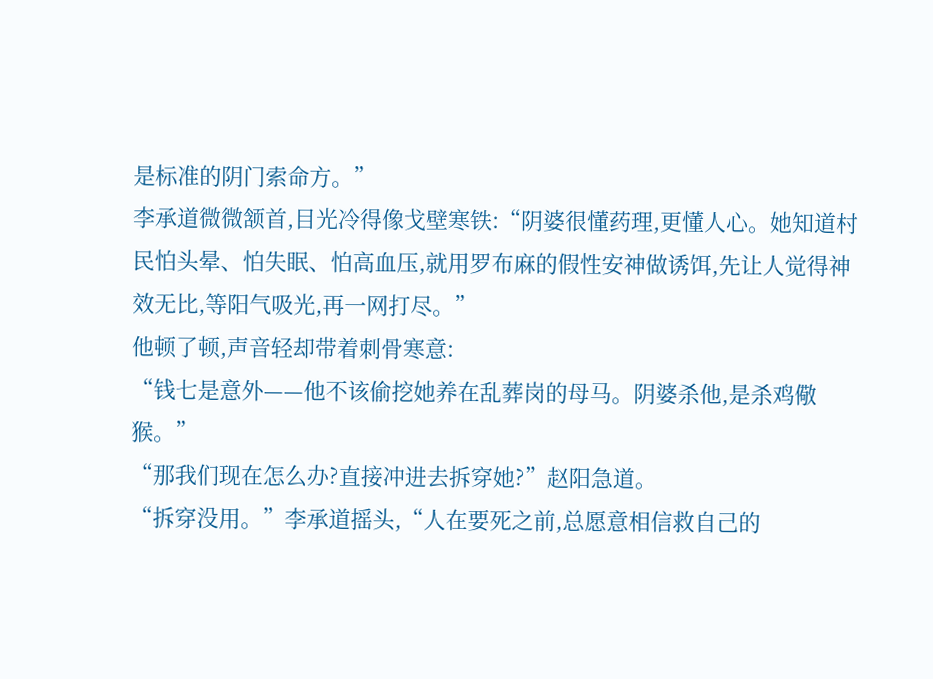是标准的阴门索命方。”
李承道微微颔首,目光冷得像戈壁寒铁:“阴婆很懂药理,更懂人心。她知道村民怕头晕、怕失眠、怕高血压,就用罗布麻的假性安神做诱饵,先让人觉得神效无比,等阳气吸光,再一网打尽。”
他顿了顿,声音轻却带着刺骨寒意:
“钱七是意外——他不该偷挖她养在乱葬岗的母马。阴婆杀他,是杀鸡儆猴。”
“那我们现在怎么办?直接冲进去拆穿她?”赵阳急道。
“拆穿没用。”李承道摇头,“人在要死之前,总愿意相信救自己的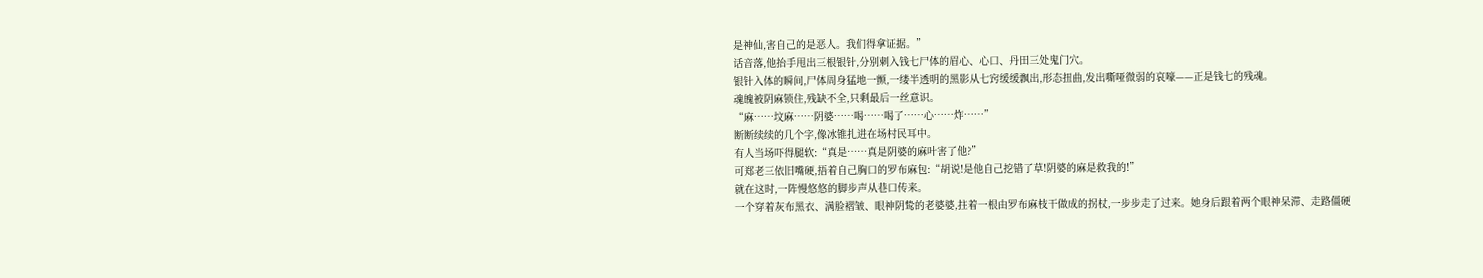是神仙,害自己的是恶人。我们得拿证据。”
话音落,他抬手甩出三根银针,分别刺入钱七尸体的眉心、心口、丹田三处鬼门穴。
银针入体的瞬间,尸体周身猛地一颤,一缕半透明的黑影从七窍缓缓飘出,形态扭曲,发出嘶哑微弱的哀嚎——正是钱七的残魂。
魂魄被阴麻锁住,残缺不全,只剩最后一丝意识。
“麻……坟麻……阴婆……喝……喝了……心……炸……”
断断续续的几个字,像冰锥扎进在场村民耳中。
有人当场吓得腿软:“真是……真是阴婆的麻叶害了他?”
可郑老三依旧嘴硬,捂着自己胸口的罗布麻包:“胡说!是他自己挖错了草!阴婆的麻是救我的!”
就在这时,一阵慢悠悠的脚步声从巷口传来。
一个穿着灰布黑衣、满脸褶皱、眼神阴鸷的老婆婆,拄着一根由罗布麻枝干做成的拐杖,一步步走了过来。她身后跟着两个眼神呆滞、走路僵硬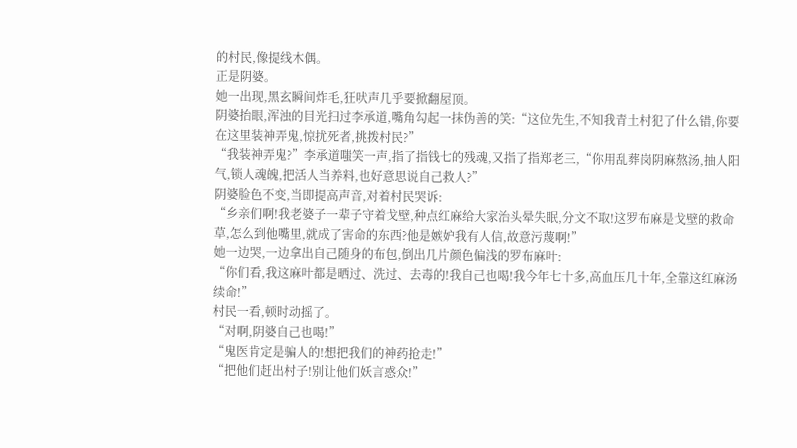的村民,像提线木偶。
正是阴婆。
她一出现,黑玄瞬间炸毛,狂吠声几乎要掀翻屋顶。
阴婆抬眼,浑浊的目光扫过李承道,嘴角勾起一抹伪善的笑:“这位先生,不知我青土村犯了什么错,你要在这里装神弄鬼,惊扰死者,挑拨村民?”
“我装神弄鬼?”李承道嗤笑一声,指了指钱七的残魂,又指了指郑老三,“你用乱葬岗阴麻熬汤,抽人阳气,锁人魂魄,把活人当养料,也好意思说自己救人?”
阴婆脸色不变,当即提高声音,对着村民哭诉:
“乡亲们啊!我老婆子一辈子守着戈壁,种点红麻给大家治头晕失眠,分文不取!这罗布麻是戈壁的救命草,怎么到他嘴里,就成了害命的东西?他是嫉妒我有人信,故意污蔑啊!”
她一边哭,一边拿出自己随身的布包,倒出几片颜色偏浅的罗布麻叶:
“你们看,我这麻叶都是晒过、洗过、去毒的!我自己也喝!我今年七十多,高血压几十年,全靠这红麻汤续命!”
村民一看,顿时动摇了。
“对啊,阴婆自己也喝!”
“鬼医肯定是骗人的!想把我们的神药抢走!”
“把他们赶出村子!别让他们妖言惑众!”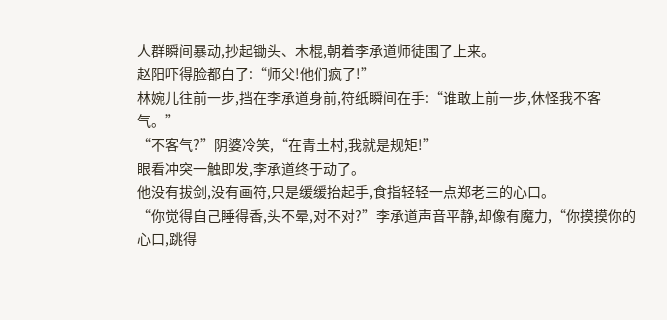人群瞬间暴动,抄起锄头、木棍,朝着李承道师徒围了上来。
赵阳吓得脸都白了:“师父!他们疯了!”
林婉儿往前一步,挡在李承道身前,符纸瞬间在手:“谁敢上前一步,休怪我不客气。”
“不客气?”阴婆冷笑,“在青土村,我就是规矩!”
眼看冲突一触即发,李承道终于动了。
他没有拔剑,没有画符,只是缓缓抬起手,食指轻轻一点郑老三的心口。
“你觉得自己睡得香,头不晕,对不对?”李承道声音平静,却像有魔力,“你摸摸你的心口,跳得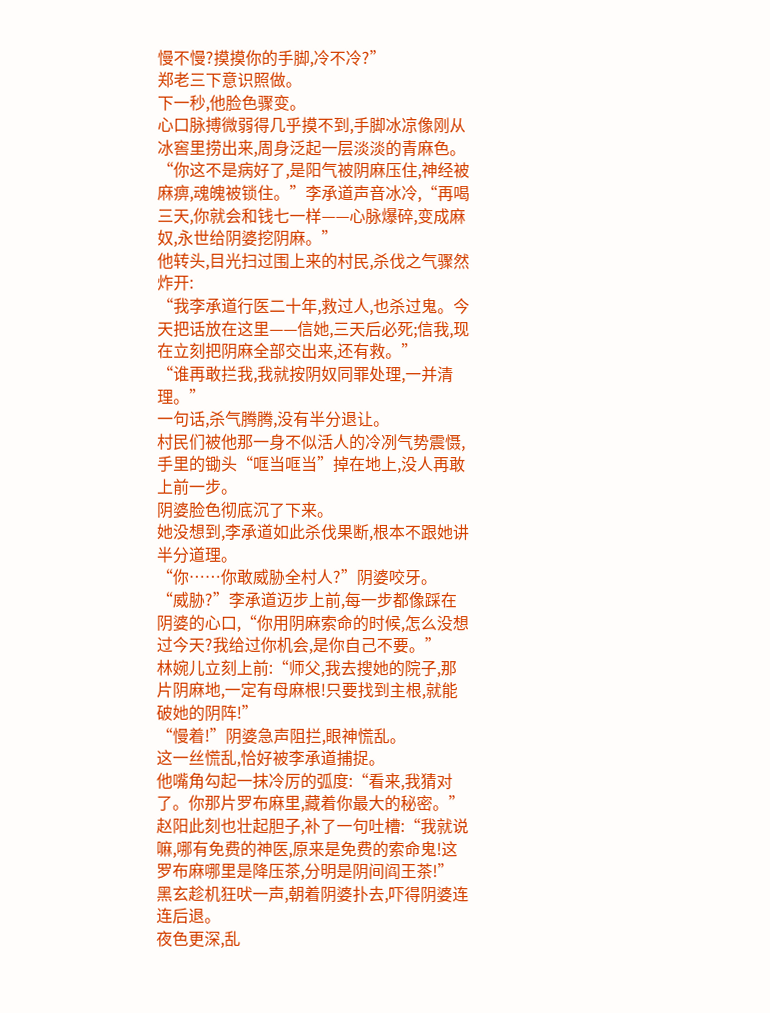慢不慢?摸摸你的手脚,冷不冷?”
郑老三下意识照做。
下一秒,他脸色骤变。
心口脉搏微弱得几乎摸不到,手脚冰凉像刚从冰窖里捞出来,周身泛起一层淡淡的青麻色。
“你这不是病好了,是阳气被阴麻压住,神经被麻痹,魂魄被锁住。”李承道声音冰冷,“再喝三天,你就会和钱七一样——心脉爆碎,变成麻奴,永世给阴婆挖阴麻。”
他转头,目光扫过围上来的村民,杀伐之气骤然炸开:
“我李承道行医二十年,救过人,也杀过鬼。今天把话放在这里——信她,三天后必死;信我,现在立刻把阴麻全部交出来,还有救。”
“谁再敢拦我,我就按阴奴同罪处理,一并清理。”
一句话,杀气腾腾,没有半分退让。
村民们被他那一身不似活人的冷冽气势震慑,手里的锄头“哐当哐当”掉在地上,没人再敢上前一步。
阴婆脸色彻底沉了下来。
她没想到,李承道如此杀伐果断,根本不跟她讲半分道理。
“你……你敢威胁全村人?”阴婆咬牙。
“威胁?”李承道迈步上前,每一步都像踩在阴婆的心口,“你用阴麻索命的时候,怎么没想过今天?我给过你机会,是你自己不要。”
林婉儿立刻上前:“师父,我去搜她的院子,那片阴麻地,一定有母麻根!只要找到主根,就能破她的阴阵!”
“慢着!”阴婆急声阻拦,眼神慌乱。
这一丝慌乱,恰好被李承道捕捉。
他嘴角勾起一抹冷厉的弧度:“看来,我猜对了。你那片罗布麻里,藏着你最大的秘密。”
赵阳此刻也壮起胆子,补了一句吐槽:“我就说嘛,哪有免费的神医,原来是免费的索命鬼!这罗布麻哪里是降压茶,分明是阴间阎王茶!”
黑玄趁机狂吠一声,朝着阴婆扑去,吓得阴婆连连后退。
夜色更深,乱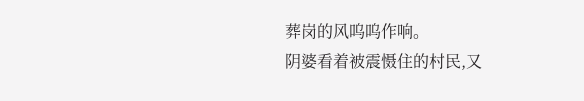葬岗的风呜呜作响。
阴婆看着被震慑住的村民,又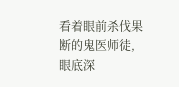看着眼前杀伐果断的鬼医师徒,眼底深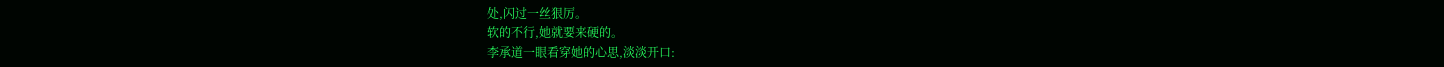处,闪过一丝狠厉。
软的不行,她就要来硬的。
李承道一眼看穿她的心思,淡淡开口: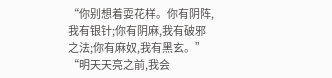“你别想着耍花样。你有阴阵,我有银针;你有阴麻,我有破邪之法;你有麻奴,我有黑玄。”
“明天天亮之前,我会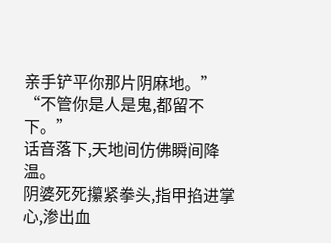亲手铲平你那片阴麻地。”
“不管你是人是鬼,都留不下。”
话音落下,天地间仿佛瞬间降温。
阴婆死死攥紧拳头,指甲掐进掌心,渗出血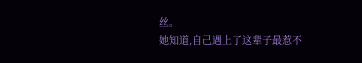丝。
她知道,自己遇上了这辈子最惹不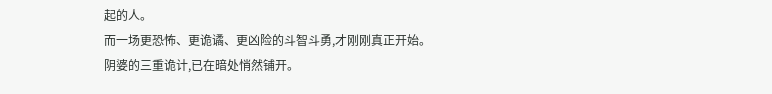起的人。
而一场更恐怖、更诡谲、更凶险的斗智斗勇,才刚刚真正开始。
阴婆的三重诡计,已在暗处悄然铺开。